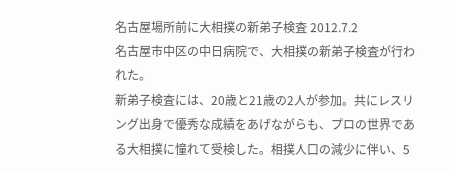名古屋場所前に大相撲の新弟子検査 2012.7.2
名古屋市中区の中日病院で、大相撲の新弟子検査が行われた。
新弟子検査には、20歳と21歳の2人が参加。共にレスリング出身で優秀な成績をあげながらも、プロの世界である大相撲に憧れて受検した。相撲人口の減少に伴い、5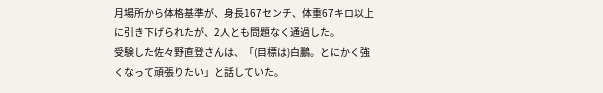月場所から体格基準が、身長167センチ、体重67キロ以上に引き下げられたが、2人とも問題なく通過した。
受験した佐々野直登さんは、「(目標は)白鵬。とにかく強くなって頑張りたい」と話していた。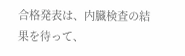合格発表は、内臓検査の結果を待って、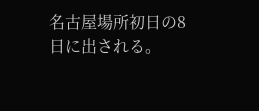名古屋場所初日の8日に出される。